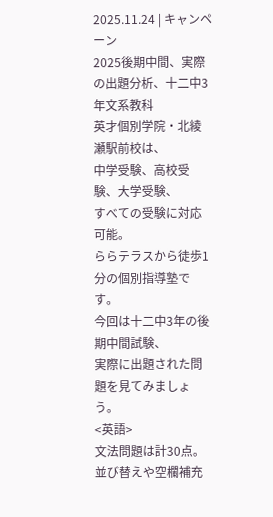2025.11.24 | キャンペーン
2025後期中間、実際の出題分析、十二中3年文系教科
英才個別学院・北綾瀬駅前校は、
中学受験、高校受験、大学受験、
すべての受験に対応可能。
ららテラスから徒歩1分の個別指導塾です。
今回は十二中3年の後期中間試験、
実際に出題された問題を見てみましょう。
<英語>
文法問題は計30点。
並び替えや空欄補充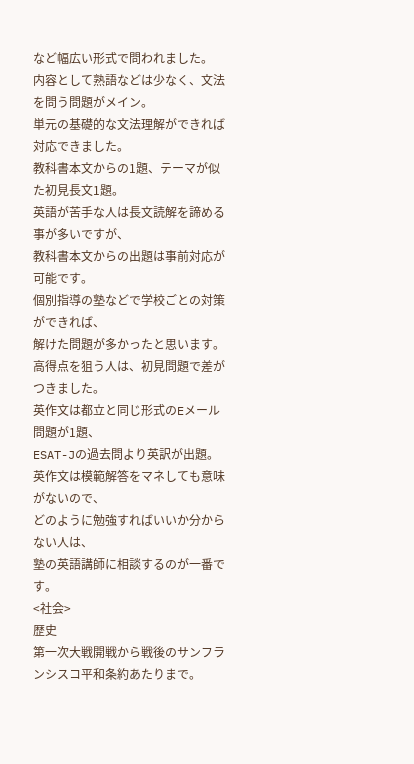など幅広い形式で問われました。
内容として熟語などは少なく、文法を問う問題がメイン。
単元の基礎的な文法理解ができれば対応できました。
教科書本文からの1題、テーマが似た初見長文1題。
英語が苦手な人は長文読解を諦める事が多いですが、
教科書本文からの出題は事前対応が可能です。
個別指導の塾などで学校ごとの対策ができれば、
解けた問題が多かったと思います。
高得点を狙う人は、初見問題で差がつきました。
英作文は都立と同じ形式のEメール問題が1題、
ESAT-Jの過去問より英訳が出題。
英作文は模範解答をマネしても意味がないので、
どのように勉強すればいいか分からない人は、
塾の英語講師に相談するのが一番です。
<社会>
歴史
第一次大戦開戦から戦後のサンフランシスコ平和条約あたりまで。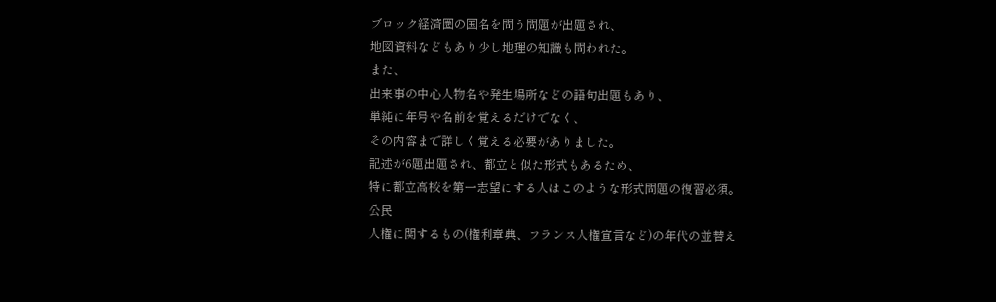ブロック経済圏の国名を問う問題が出題され、
地図資料などもあり少し地理の知識も問われた。
また、
出来事の中心人物名や発生場所などの語句出題もあり、
単純に年号や名前を覚えるだけでなく、
その内容まで詳しく覚える必要がありました。
記述が6題出題され、都立と似た形式もあるため、
特に都立高校を第一志望にする人はこのような形式問題の復習必須。
公民
人権に関するもの(権利章典、フランス人権宣言など)の年代の並替え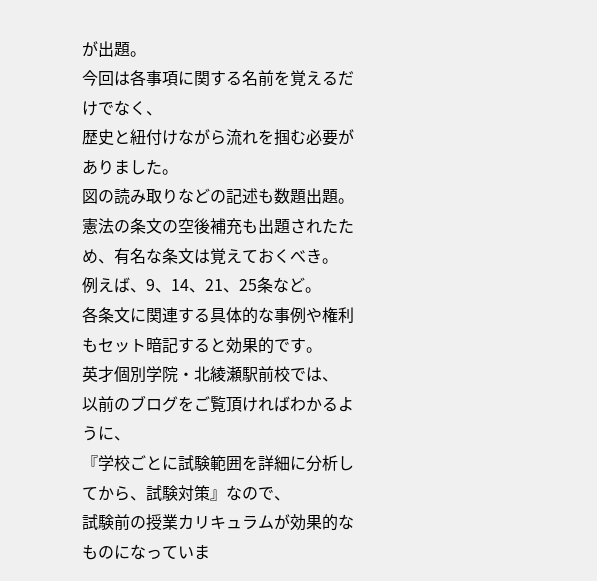が出題。
今回は各事項に関する名前を覚えるだけでなく、
歴史と紐付けながら流れを掴む必要がありました。
図の読み取りなどの記述も数題出題。
憲法の条文の空後補充も出題されたため、有名な条文は覚えておくべき。
例えば、9、14、21、25条など。
各条文に関連する具体的な事例や権利もセット暗記すると効果的です。
英才個別学院・北綾瀬駅前校では、
以前のブログをご覧頂ければわかるように、
『学校ごとに試験範囲を詳細に分析してから、試験対策』なので、
試験前の授業カリキュラムが効果的なものになっていま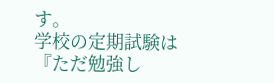す。
学校の定期試験は『ただ勉強し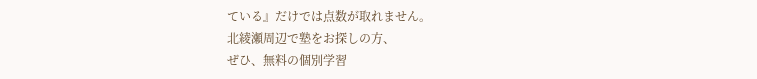ている』だけでは点数が取れません。
北綾瀬周辺で塾をお探しの方、
ぜひ、無料の個別学習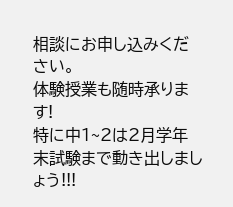相談にお申し込みください。
体験授業も随時承ります!
特に中1~2は2月学年末試験まで動き出しましょう!!!